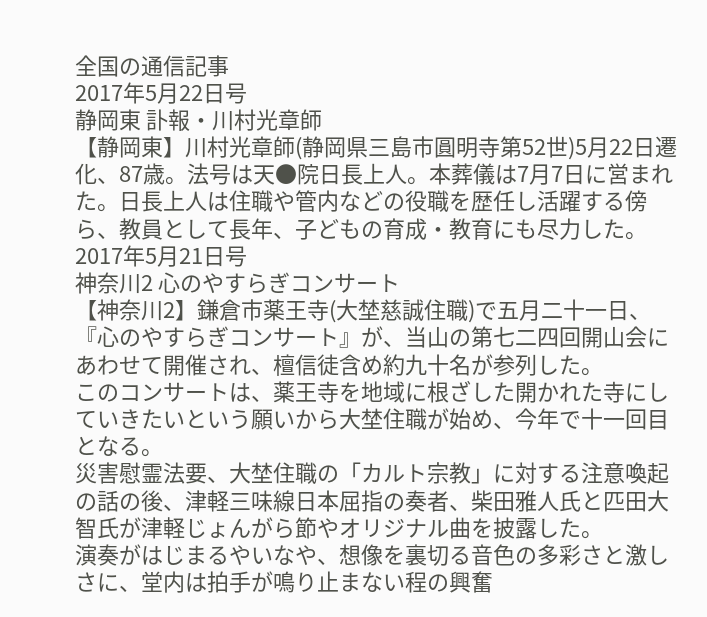全国の通信記事
2017年5月22日号
静岡東 訃報・川村光章師
【静岡東】川村光章師(静岡県三島市圓明寺第52世)5月22日遷化、87歳。法号は天●院日長上人。本葬儀は7月7日に営まれた。日長上人は住職や管内などの役職を歴任し活躍する傍ら、教員として長年、子どもの育成・教育にも尽力した。
2017年5月21日号
神奈川2 心のやすらぎコンサート
【神奈川2】鎌倉市薬王寺(大埜慈誠住職)で五月二十一日、『心のやすらぎコンサート』が、当山の第七二四回開山会にあわせて開催され、檀信徒含め約九十名が参列した。
このコンサートは、薬王寺を地域に根ざした開かれた寺にしていきたいという願いから大埜住職が始め、今年で十一回目となる。
災害慰霊法要、大埜住職の「カルト宗教」に対する注意喚起の話の後、津軽三味線日本屈指の奏者、柴田雅人氏と匹田大智氏が津軽じょんがら節やオリジナル曲を披露した。
演奏がはじまるやいなや、想像を裏切る音色の多彩さと激しさに、堂内は拍手が鳴り止まない程の興奮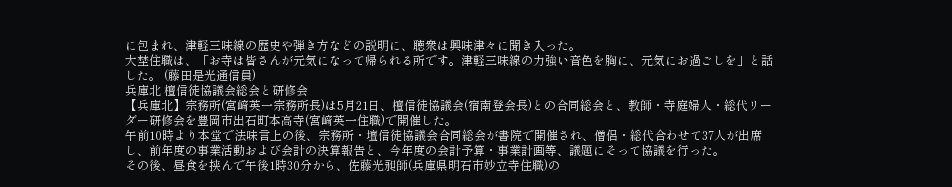に包まれ、津軽三味線の歴史や弾き方などの説明に、聴衆は興味津々に聞き入った。
大埜住職は、「お寺は皆さんが元気になって帰られる所です。津軽三味線の力強い音色を胸に、元気にお過ごしを」と話した。 (藤田是光通信員)
兵庫北 檀信徒協議会総会と研修会
【兵庫北】宗務所(宮﨑英一宗務所長)は5月21日、檀信徒協議会(宿南登会長)との合同総会と、教師・寺庭婦人・総代リーダー研修会を豊岡市出石町本高寺(宮﨑英一住職)で開催した。
午前10時より本堂で法味言上の後、宗務所・壇信徒協議会合同総会が書院で開催され、僧侶・総代合わせて37人が出席し、前年度の事業活動および会計の決算報告と、今年度の会計予算・事業計画等、議題にそって協議を行った。
その後、昼食を挟んで午後1時30分から、佐藤光昶師(兵庫県明石市妙立寺住職)の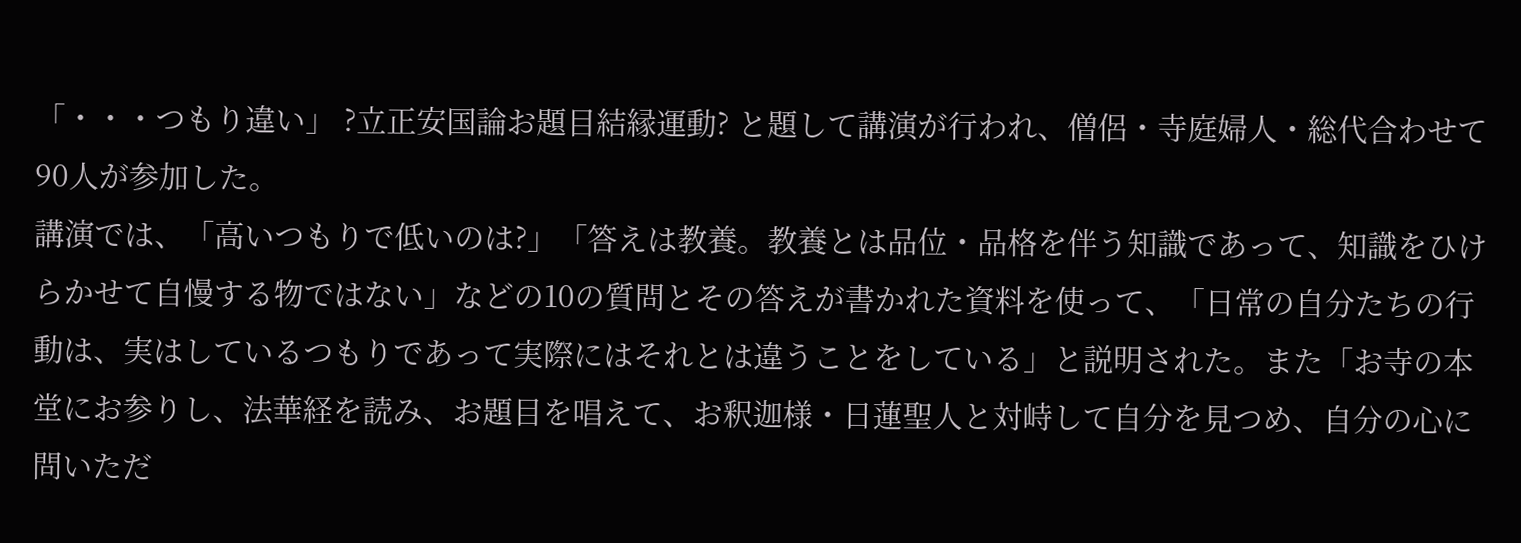「・・・つもり違い」 ?立正安国論お題目結縁運動? と題して講演が行われ、僧侶・寺庭婦人・総代合わせて90人が参加した。
講演では、「高いつもりで低いのは?」「答えは教養。教養とは品位・品格を伴う知識であって、知識をひけらかせて自慢する物ではない」などの10の質問とその答えが書かれた資料を使って、「日常の自分たちの行動は、実はしているつもりであって実際にはそれとは違うことをしている」と説明された。また「お寺の本堂にお参りし、法華経を読み、お題目を唱えて、お釈迦様・日蓮聖人と対峙して自分を見つめ、自分の心に問いただ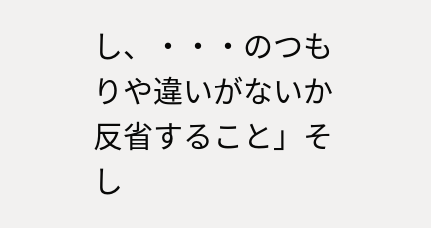し、・・・のつもりや違いがないか反省すること」そし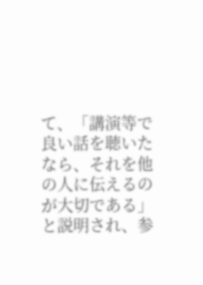て、「講演等で良い話を聴いたなら、それを他の人に伝えるのが大切である」と説明され、参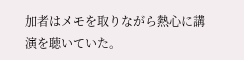加者はメモを取りながら熱心に講演を聴いていた。